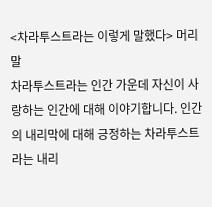<차라투스트라는 이렇게 말했다> 머리말
차라투스트라는 인간 가운데 자신이 사랑하는 인간에 대해 이야기합니다. 인간의 내리막에 대해 긍정하는 차라투스트라는 내리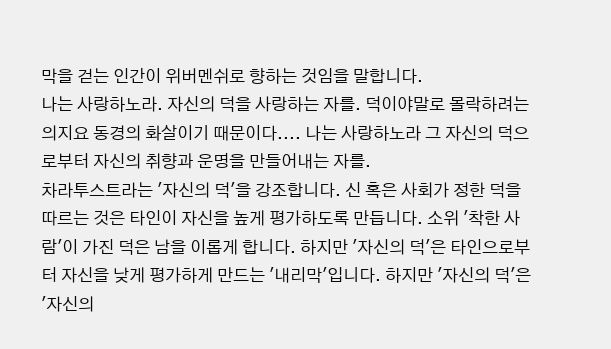막을 걷는 인간이 위버멘쉬로 향하는 것임을 말합니다.
나는 사랑하노라. 자신의 덕을 사랑하는 자를. 덕이야말로 몰락하려는 의지요 동경의 화살이기 때문이다.... 나는 사랑하노라 그 자신의 덕으로부터 자신의 취향과 운명을 만들어내는 자를.
차라투스트라는 '자신의 덕'을 강조합니다. 신 혹은 사회가 정한 덕을 따르는 것은 타인이 자신을 높게 평가하도록 만듭니다. 소위 '착한 사람'이 가진 덕은 남을 이롭게 합니다. 하지만 '자신의 덕'은 타인으로부터 자신을 낮게 평가하게 만드는 '내리막'입니다. 하지만 '자신의 덕'은 '자신의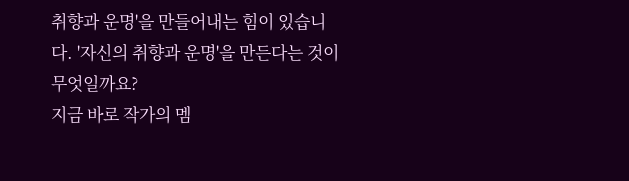취향과 운명'을 만들어내는 힘이 있습니다. '자신의 취향과 운명'을 만든다는 것이 무엇일까요?
지금 바로 작가의 멤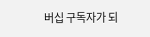버십 구독자가 되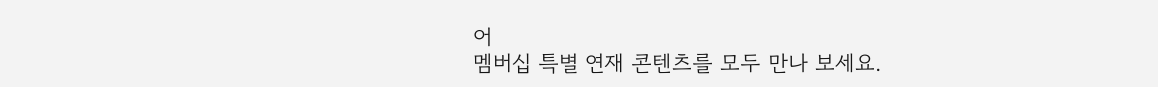어
멤버십 특별 연재 콘텐츠를 모두 만나 보세요.